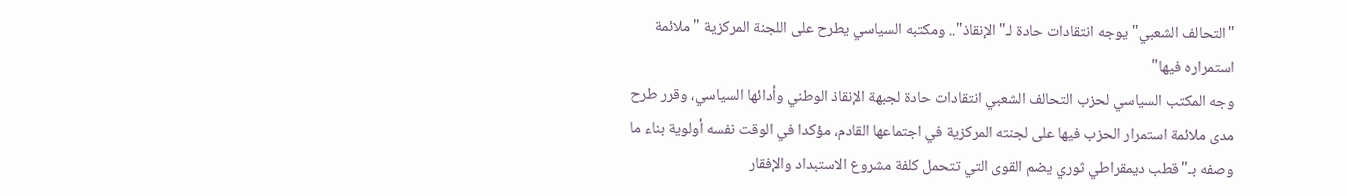"التحالف الشعبي" يوجه انتقادات حادة لـ"الإنقاذ".. ومكتبه السياسي يطرح على اللجنة المركزية "ملائمة استمراره فيها"
وجه المكتب السياسي لحزب التحالف الشعبي انتقادات حادة لجبهة الإنقاذ الوطني وأدائها السياسي، وقرر طرح مدى ملائمة استمرار الحزب فيها على لجنته المركزية في اجتماعها القادم، مؤكدا في الوقت نفسه أولوية بناء ما وصفه بـ"قطب ديمقراطي ثوري يضم القوى التي تتحمل كلفة مشروع الاستبداد والإفقار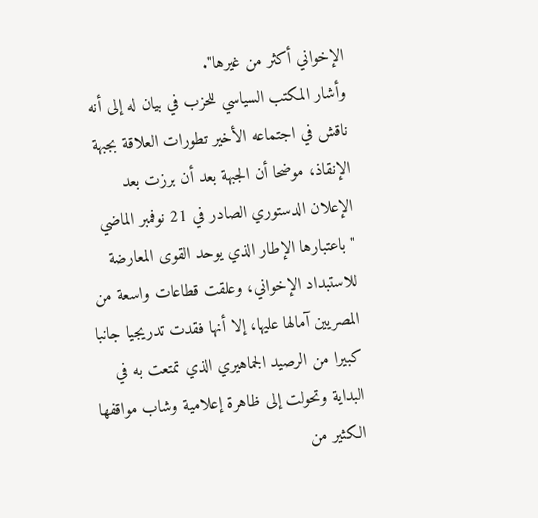الإخواني أكثر من غيرها".
وأشار المكتب السياسي للحزب في بيان له إلى أنه ناقش في اجتماعه الأخير تطورات العلاقة بجبهة الإنقاذ، موضحا أن الجبهة بعد أن برزت بعد الإعلان الدستوري الصادر في 21 نوفمبر الماضي "باعتبارها الإطار الذي يوحد القوى المعارضة للاستبداد الإخواني، وعلقت قطاعات واسعة من المصريين آمالها عليها، إلا أنها فقدت تدريجيا جانبا كبيرا من الرصيد الجماهيري الذي تمتعت به في البداية وتحولت إلى ظاهرة إعلامية وشاب مواقفها الكثير من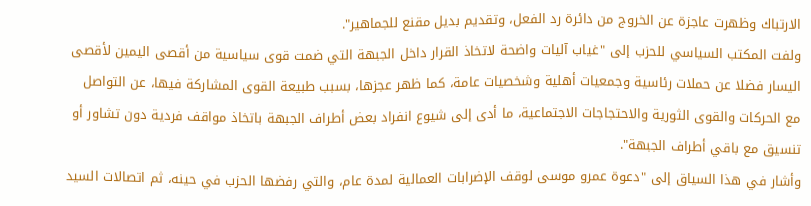الارتباك وظهرت عاجزة عن الخروج من دائرة رد الفعل، وتقديم بديل مقنع للجماهير".
ولفت المكتب السياسي للحزب إلى "غياب آليات واضحة لاتخاذ القرار داخل الجبهة التي ضمت قوى سياسية من أقصى اليمين لأقصى اليسار فضلا عن حملات رئاسية وجمعيات أهلية وشخصيات عامة، كما ظهر عجزها، بسبب طبيعة القوى المشاركة فيها، عن التواصل مع الحركات والقوى الثورية والاحتجاجات الاجتماعية، ما أدى إلى شيوع انفراد بعض أطراف الجبهة باتخاذ مواقف فردية دون تشاور أو تنسيق مع باقي أطراف الجبهة".
وأشار في هذا السياق إلى "دعوة عمرو موسى لوقف الإضرابات العمالية لمدة عام، والتي رفضها الحزب في حينه، ثم اتصالات السيد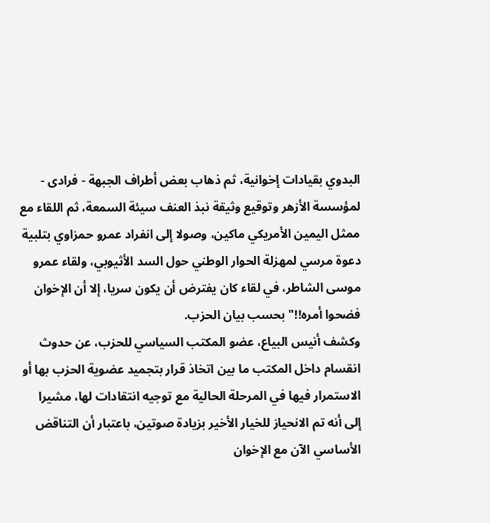البدوي بقيادات إخوانية، ثم ذهاب بعض أطراف الجبهة - فرادى - لمؤسسة الأزهر وتوقيع وثيقة نبذ العنف سيئة السمعة، ثم اللقاء مع ممثل اليمين الأمريكي ماكين، وصولا إلى انفراد عمرو حمزاوي بتلبية دعوة مرسي لمهزلة الحوار الوطني حول السد الأثيوبي، ولقاء عمرو موسى الشاطر، في لقاء كان يفترض أن يكون سريا، إلا أن الإخوان فضحوا أمره!!" بحسب بيان الحزب.
وكشف أنيس البياع، عضو المكتب السياسي للحزب، عن حدوث انقسام داخل المكتب ما بين اتخاذ قرار بتجميد عضوية الحزب بها أو الاستمرار فيها في المرحلة الحالية مع توجيه انتقادات لها، مشيرا إلى أنه تم الانحياز للخيار الأخير بزيادة صوتين، باعتبار أن التناقض الأساسي الآن مع الإخوان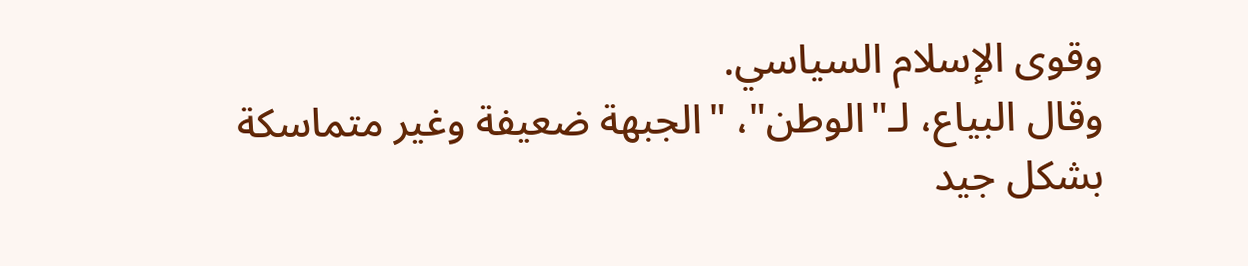وقوى الإسلام السياسي.
وقال البياع، لـ"الوطن"، "الجبهة ضعيفة وغير متماسكة بشكل جيد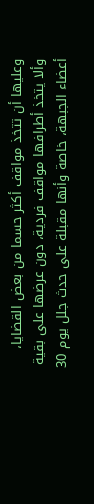وعليها أن تتخذ مواقف أكثر حسما من بعض القضايا، وألا يتخذ أطرافها مواقف فردية، دون عرضها على بقية أعضاء الجبهة، خاصة وأنها مقبلة على حدث جلل يوم 30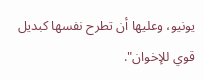يونيو، وعليها أن تطرح نفسها كبديل قوي للإخوان".